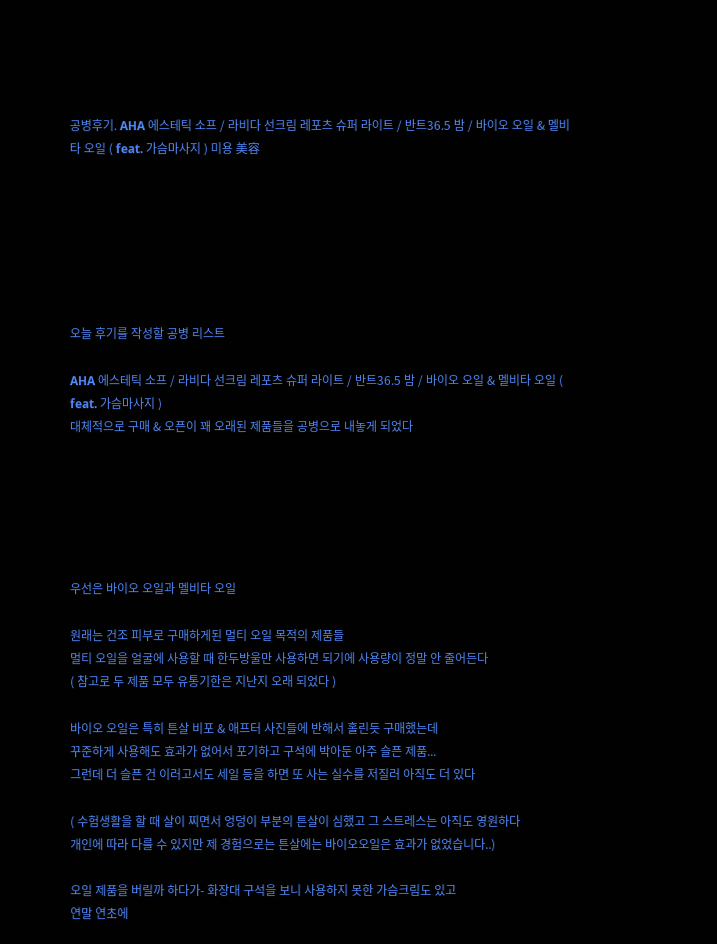공병후기. AHA 에스테틱 소프 / 라비다 선크림 레포츠 슈퍼 라이트 / 반트36.5 밤 / 바이오 오일 & 멜비타 오일 ( feat. 가슴마사지 ) 미용 美容







오늘 후기를 작성할 공병 리스트

AHA 에스테틱 소프 / 라비다 선크림 레포츠 슈퍼 라이트 / 반트36.5 밤 / 바이오 오일 & 멜비타 오일 ( feat. 가슴마사지 )
대체적으로 구매 & 오픈이 꽤 오래된 제품들을 공병으로 내놓게 되었다






우선은 바이오 오일과 멜비타 오일

원래는 건조 피부로 구매하게된 멀티 오일 목적의 제품들
멀티 오일을 얼굴에 사용할 때 한두방울만 사용하면 되기에 사용량이 정말 안 줄어든다
( 참고로 두 제품 모두 유통기한은 지난지 오래 되었다 )

바이오 오일은 특히 튼살 비포 & 애프터 사진들에 반해서 홀린듯 구매했는데
꾸준하게 사용해도 효과가 없어서 포기하고 구석에 박아둔 아주 슬픈 제품...
그런데 더 슬픈 건 이러고서도 세일 등을 하면 또 사는 실수를 저질러 아직도 더 있다

( 수험생활을 할 때 살이 찌면서 엉덩이 부분의 튼살이 심했고 그 스트레스는 아직도 영원하다
개인에 따라 다를 수 있지만 제 경험으로는 튼살에는 바이오오일은 효과가 없었습니다..)

오일 제품을 버릴까 하다가- 화장대 구석을 보니 사용하지 못한 가슴크림도 있고
연말 연초에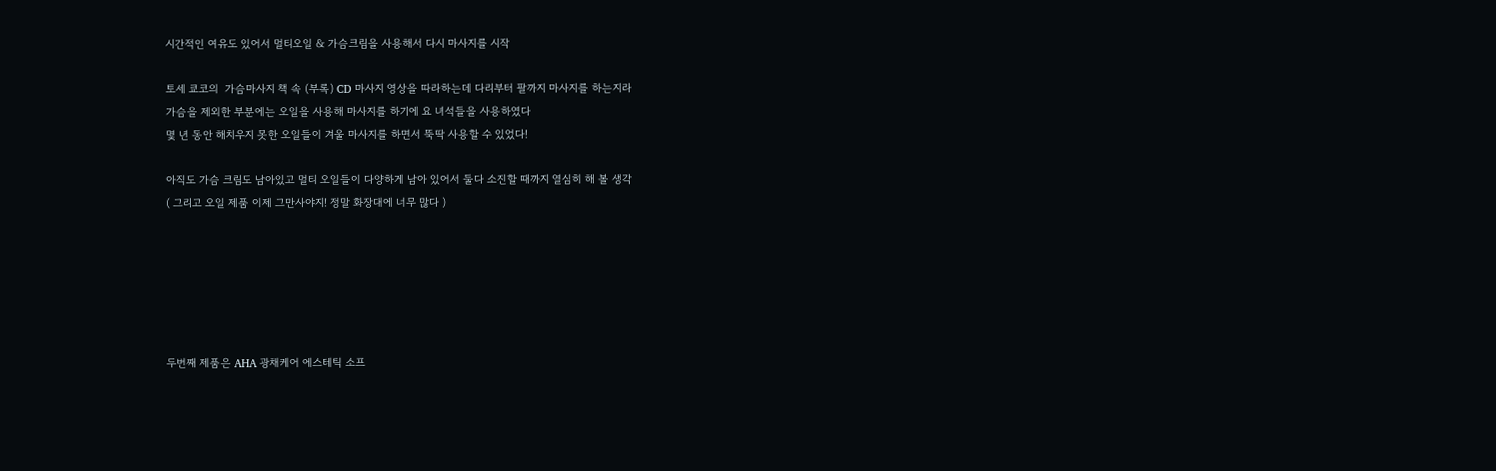시간적인 여유도 있어서 멀티오일 & 가슴크림을 사용해서 다시 마사지를 시작

토세 쿄코의  가슴마사지 책 속 (부록) CD 마사지 영상을 따라하는데 다리부터 팔까지 마사지를 하는지라
가슴을 제외한 부분에는 오일을 사용해 마사지를 하기에 요 녀석들을 사용하였다
몇 년 동안 해치우지 못한 오일들이 겨울 마사지를 하면서 뚝딱 사용할 수 있었다!

아직도 가슴 크림도 남아있고 멀티 오일들이 다양하게 남아 있어서 둘다 소진할 때까지 열심히 해 볼 생각
( 그리고 오일 제품 이제 그만사야지! 정말 화장대에 너무 많다 )






두번째 제품은 AHA 광채케어 에스테틱 소프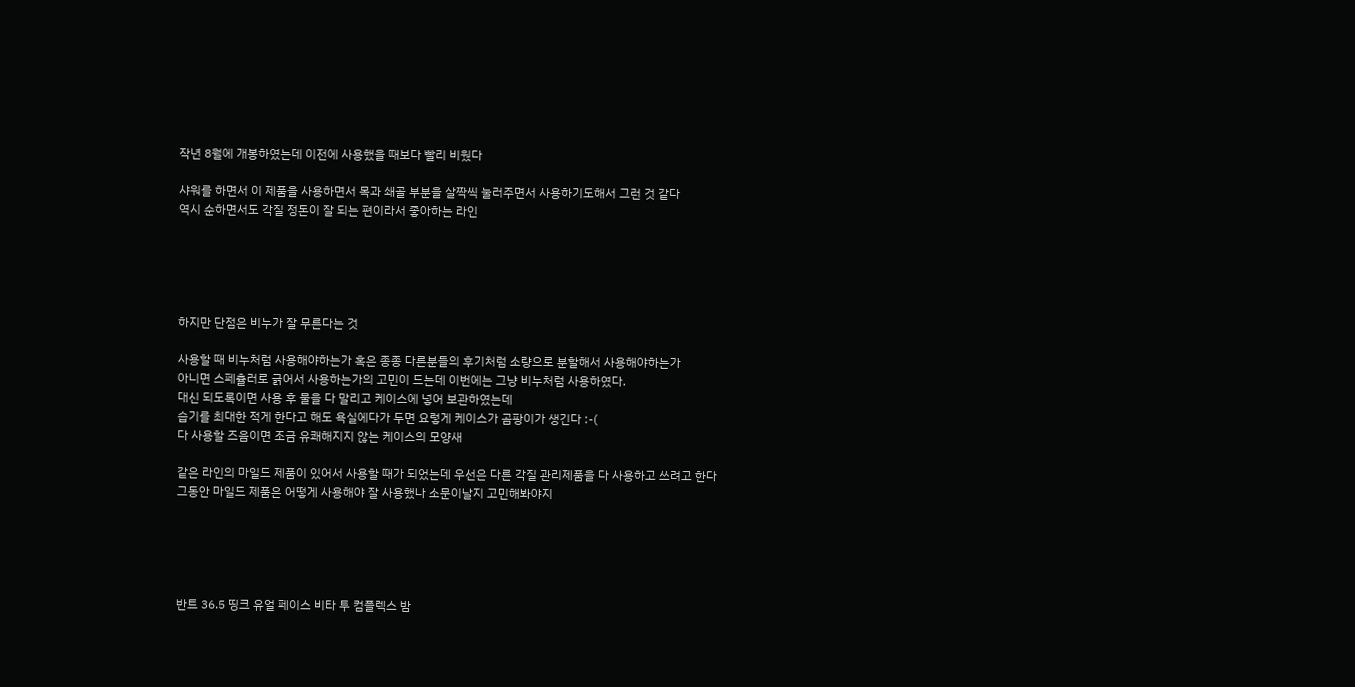작년 8월에 개봉하였는데 이전에 사용했을 때보다 빨리 비웠다

샤워를 하면서 이 제품을 사용하면서 목과 쇄골 부분을 살짝씩 눌러주면서 사용하기도해서 그런 것 같다
역시 순하면서도 각질 정돈이 잘 되는 편이라서 좋아하는 라인





하지만 단점은 비누가 잘 무른다는 것

사용할 때 비누처럼 사용해야하는가 혹은 종종 다른분들의 후기처럼 소량으로 분할해서 사용해야하는가
아니면 스페츌러로 긁어서 사용하는가의 고민이 드는데 이번에는 그냥 비누처럼 사용하였다.
대신 되도록이면 사용 후 물을 다 말리고 케이스에 넣어 보관하였는데
습기를 최대한 적게 한다고 해도 욕실에다가 두면 요렇게 케이스가 곰팡이가 생긴다 :-(
다 사용할 즈음이면 조금 유쾌해지지 않는 케이스의 모양새

같은 라인의 마일드 제품이 있어서 사용할 때가 되었는데 우선은 다른 각질 관리제품을 다 사용하고 쓰려고 한다
그동안 마일드 제품은 어떻게 사용해야 잘 사용했나 소문이날지 고민해봐야지





반트 36.5 띵크 유얼 페이스 비타 투 컴플렉스 밤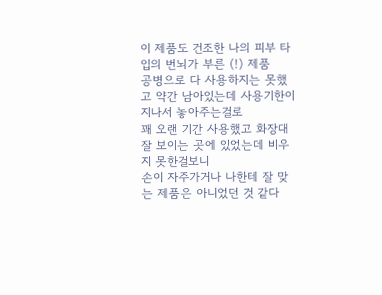이 제품도 건조한 나의 피부 타입의 번뇌가 부른 (!) 제품
공병으로 다 사용하지는 못했고 약간 남아있는데 사용기한이 지나서 놓아주는걸로
꽤 오랜 기간 사용했고 화장대 잘 보이는 곳에 있었는데 비우지 못한걸보니
손이 자주가거나 나한테 잘 맞는 제품은 아니었던 것 같다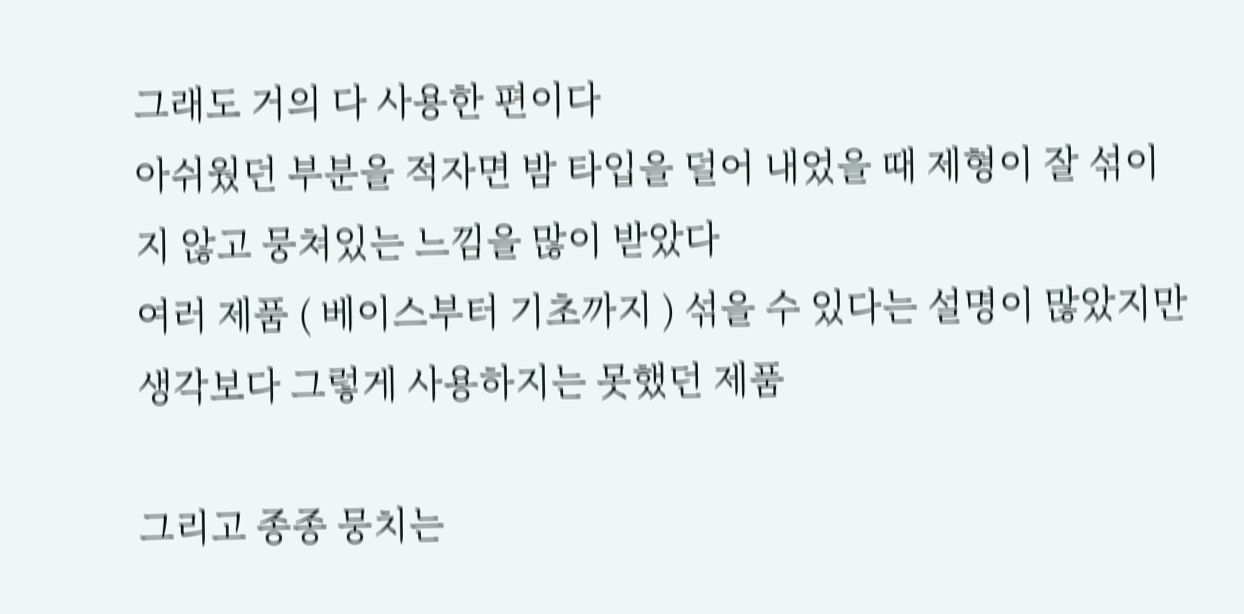그래도 거의 다 사용한 편이다
아쉬웠던 부분을 적자면 밤 타입을 덜어 내었을 때 제형이 잘 섞이지 않고 뭉쳐있는 느낌을 많이 받았다
여러 제품 ( 베이스부터 기초까지 ) 섞을 수 있다는 설명이 많았지만 생각보다 그렇게 사용하지는 못했던 제품

그리고 종종 뭉치는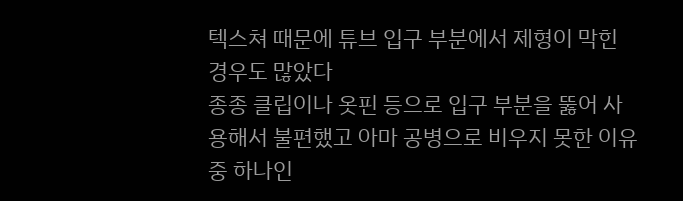텍스쳐 때문에 튜브 입구 부분에서 제형이 막힌 경우도 많았다
종종 클립이나 옷핀 등으로 입구 부분을 뚫어 사용해서 불편했고 아마 공병으로 비우지 못한 이유 중 하나인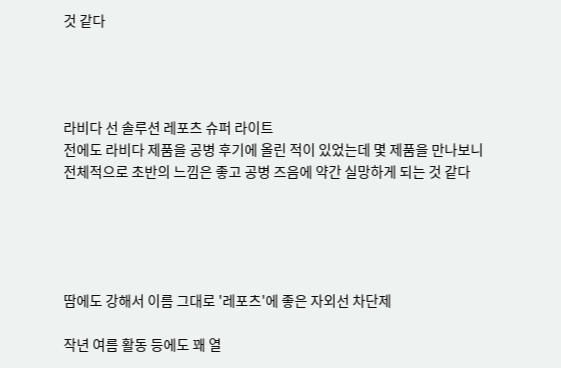것 같다




라비다 선 솔루션 레포츠 슈퍼 라이트
전에도 라비다 제품을 공병 후기에 올린 적이 있었는데 몇 제품을 만나보니
전체적으로 초반의 느낌은 좋고 공병 즈음에 약간 실망하게 되는 것 같다





땀에도 강해서 이름 그대로 '레포츠'에 좋은 자외선 차단제

작년 여름 활동 등에도 꽤 열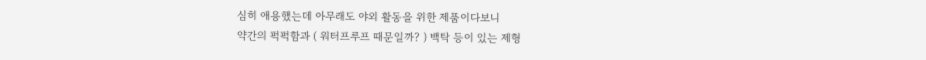심히 애용했는데 아무래도 야외 활동을 위한 제품이다보니
약간의 퍽퍽함과 ( 워터프루프 때문일까? ) 백탁 등이 있는 제형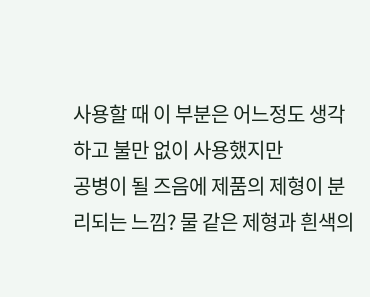사용할 때 이 부분은 어느정도 생각하고 불만 없이 사용했지만
공병이 될 즈음에 제품의 제형이 분리되는 느낌? 물 같은 제형과 흰색의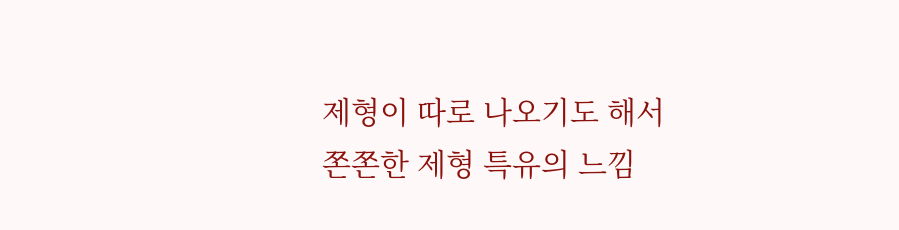제형이 따로 나오기도 해서
쫀쫀한 제형 특유의 느낌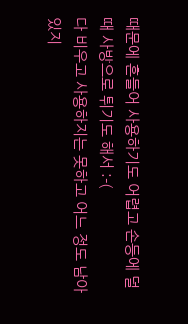때문에 흔들어 사용하기도 어렵고 손등에 덜 때 사방으로 튀기도 해서 :-(
다 비우고 사용하지는 못하고 어느 정도 남아있지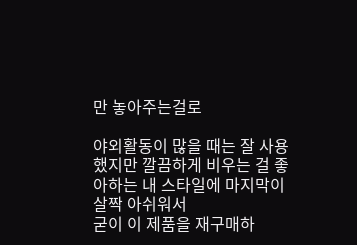만 놓아주는걸로

야외활동이 많을 때는 잘 사용했지만 깔끔하게 비우는 걸 좋아하는 내 스타일에 마지막이 살짝 아쉬워서
굳이 이 제품을 재구매하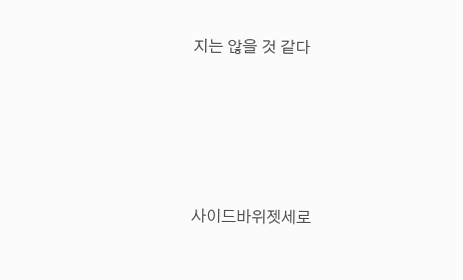지는 않을 것 같다






사이드바위젯세로